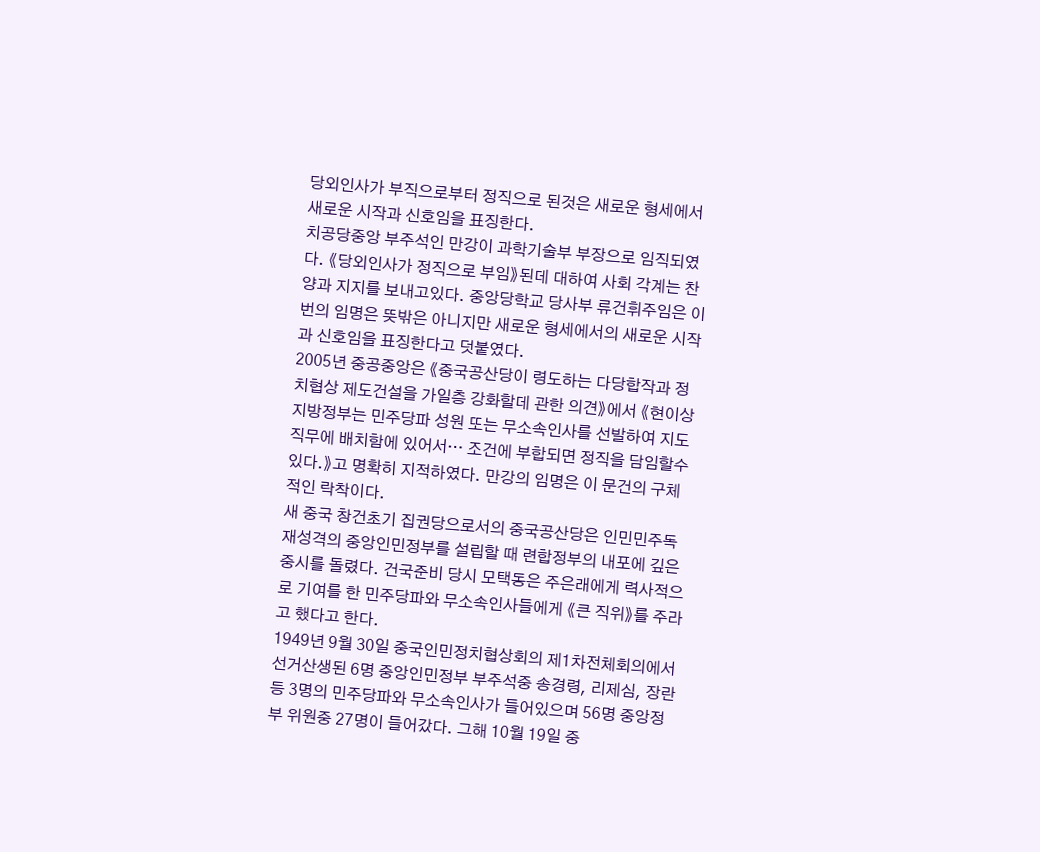당외인사가 부직으로부터 정직으로 된것은 새로운 형세에서 새로운 시작과 신호임을 표징한다.
치공당중앙 부주석인 만강이 과학기술부 부장으로 임직되였다. 《당외인사가 정직으로 부임》된데 대하여 사회 각계는 찬양과 지지를 보내고있다. 중앙당학교 당사부 류건휘주임은 이번의 임명은 뜻밖은 아니지만 새로운 형세에서의 새로운 시작과 신호임을 표징한다고 덧붙였다.
2005년 중공중앙은 《중국공산당이 령도하는 다당합작과 정치협상 제도건설을 가일층 강화할데 관한 의견》에서 《현이상 지방정부는 민주당파 성원 또는 무소속인사를 선발하여 지도직무에 배치함에 있어서… 조건에 부합되면 정직을 담임할수 있다.》고 명확히 지적하였다. 만강의 임명은 이 문건의 구체적인 락착이다.
새 중국 창건초기 집권당으로서의 중국공산당은 인민민주독재성격의 중앙인민정부를 설립할 때 련합정부의 내포에 깊은 중시를 돌렸다. 건국준비 당시 모택동은 주은래에게 력사적으로 기여를 한 민주당파와 무소속인사들에게 《큰 직위》를 주라고 했다고 한다.
1949년 9월 30일 중국인민정치협상회의 제1차전체회의에서 선거산생된 6명 중앙인민정부 부주석중 송경령, 리제심, 장란 등 3명의 민주당파와 무소속인사가 들어있으며 56명 중앙정부 위원중 27명이 들어갔다. 그해 10월 19일 중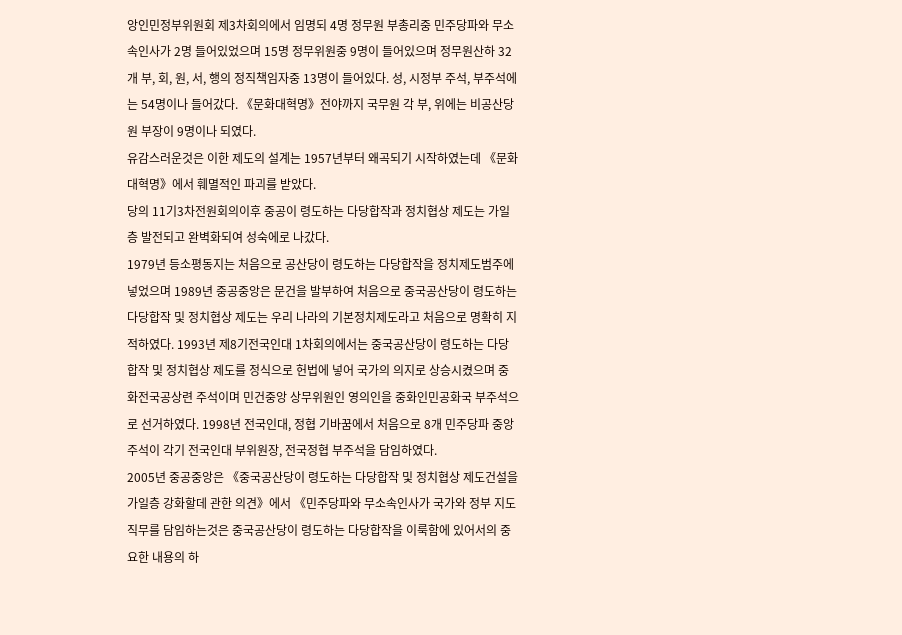앙인민정부위원회 제3차회의에서 임명되 4명 정무원 부총리중 민주당파와 무소속인사가 2명 들어있었으며 15명 정무위원중 9명이 들어있으며 정무원산하 32개 부, 회, 원, 서, 행의 정직책임자중 13명이 들어있다. 성, 시정부 주석, 부주석에는 54명이나 들어갔다. 《문화대혁명》전야까지 국무원 각 부, 위에는 비공산당원 부장이 9명이나 되였다.
유감스러운것은 이한 제도의 설계는 1957년부터 왜곡되기 시작하였는데 《문화대혁명》에서 훼멸적인 파괴를 받았다.
당의 11기3차전원회의이후 중공이 령도하는 다당합작과 정치협상 제도는 가일층 발전되고 완벽화되여 성숙에로 나갔다.
1979년 등소평동지는 처음으로 공산당이 령도하는 다당합작을 정치제도범주에 넣었으며 1989년 중공중앙은 문건을 발부하여 처음으로 중국공산당이 령도하는 다당합작 및 정치협상 제도는 우리 나라의 기본정치제도라고 처음으로 명확히 지적하였다. 1993년 제8기전국인대 1차회의에서는 중국공산당이 령도하는 다당합작 및 정치협상 제도를 정식으로 헌법에 넣어 국가의 의지로 상승시켰으며 중화전국공상련 주석이며 민건중앙 상무위원인 영의인을 중화인민공화국 부주석으로 선거하였다. 1998년 전국인대, 정협 기바꿈에서 처음으로 8개 민주당파 중앙주석이 각기 전국인대 부위원장, 전국정협 부주석을 담임하였다.
2005년 중공중앙은 《중국공산당이 령도하는 다당합작 및 정치협상 제도건설을 가일층 강화할데 관한 의견》에서 《민주당파와 무소속인사가 국가와 정부 지도직무를 담임하는것은 중국공산당이 령도하는 다당합작을 이룩함에 있어서의 중요한 내용의 하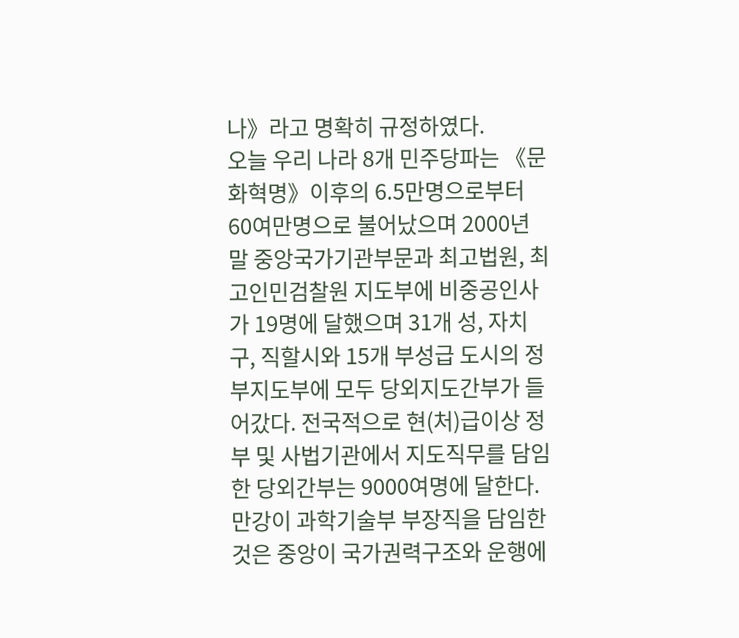나》라고 명확히 규정하였다.
오늘 우리 나라 8개 민주당파는 《문화혁명》이후의 6.5만명으로부터 60여만명으로 불어났으며 2000년말 중앙국가기관부문과 최고법원, 최고인민검찰원 지도부에 비중공인사가 19명에 달했으며 31개 성, 자치구, 직할시와 15개 부성급 도시의 정부지도부에 모두 당외지도간부가 들어갔다. 전국적으로 현(처)급이상 정부 및 사법기관에서 지도직무를 담임한 당외간부는 9000여명에 달한다.
만강이 과학기술부 부장직을 담임한것은 중앙이 국가권력구조와 운행에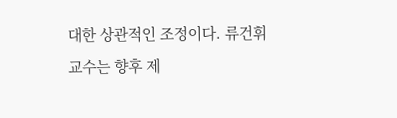대한 상관적인 조정이다. 류건휘교수는 향후 제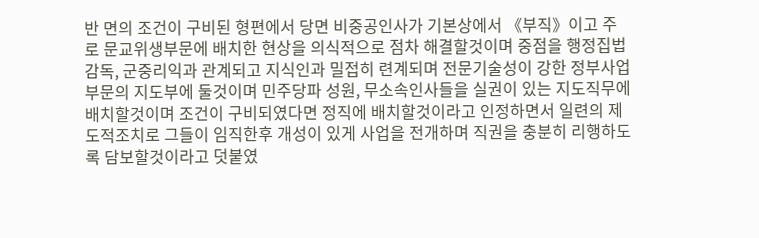반 면의 조건이 구비된 형편에서 당면 비중공인사가 기본상에서 《부직》이고 주로 문교위생부문에 배치한 현상을 의식적으로 점차 해결할것이며 중점을 행정집법감독, 군중리익과 관계되고 지식인과 밀접히 련계되며 전문기술성이 강한 정부사업부문의 지도부에 둘것이며 민주당파 성원, 무소속인사들을 실권이 있는 지도직무에 배치할것이며 조건이 구비되였다면 정직에 배치할것이라고 인정하면서 일련의 제도적조치로 그들이 임직한후 개성이 있게 사업을 전개하며 직권을 충분히 리행하도록 담보할것이라고 덧붙였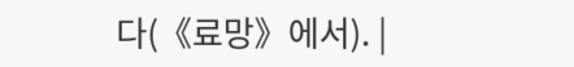다(《료망》에서). |